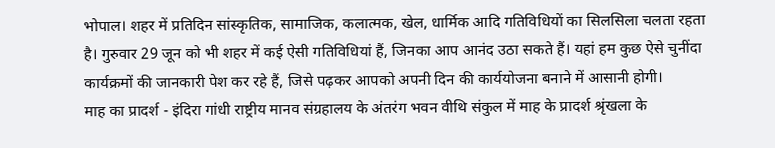भोपाल। शहर में प्रतिदिन सांस्कृतिक, सामाजिक, कलात्मक, खेल, धार्मिक आदि गतिविधियों का सिलसिला चलता रहता है। गुरुवार 29 जून को भी शहर में कई ऐसी गतिविधियां हैं, जिनका आप आनंद उठा सकते हैं। यहां हम कुछ ऐसे चुनींदा कार्यक्रमों की जानकारी पेश कर रहे हैं, जिसे पढ़कर आपको अपनी दिन की कार्ययोजना बनाने में आसानी होगी।
माह का प्रादर्श - इंदिरा गांधी राष्ट्रीय मानव संग्रहालय के अंतरंग भवन वीथि संकुल में माह के प्रादर्श श्रृंखला के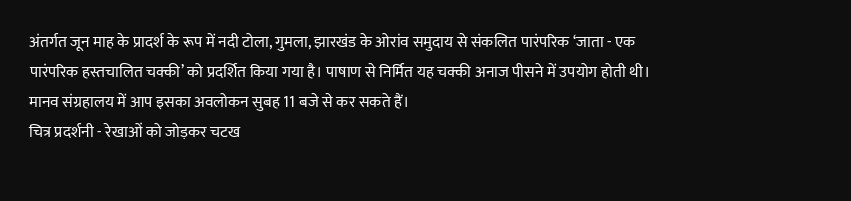अंतर्गत जून माह के प्रादर्श के रूप में नदी टोला, गुमला, झारखंड के ओरांव समुदाय से संकलित पारंपरिक ‘जाता - एक पारंपरिक हस्तचालित चक्की’ को प्रदर्शित किया गया है। पाषाण से निर्मित यह चक्की अनाज पीसने में उपयोग होती थी। मानव संग्रहालय में आप इसका अवलोकन सुबह 11 बजे से कर सकते हैं।
चित्र प्रदर्शनी - रेखाओं को जोड़कर चटख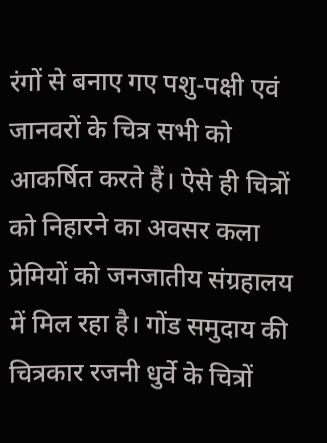रंगों से बनाए गए पशु-पक्षी एवं जानवरों के चित्र सभी को आकर्षित करते हैं। ऐसे ही चित्रों को निहारने का अवसर कला प्रेमियों को जनजातीय संग्रहालय में मिल रहा है। गोंड समुदाय की चित्रकार रजनी धुर्वे के चित्रों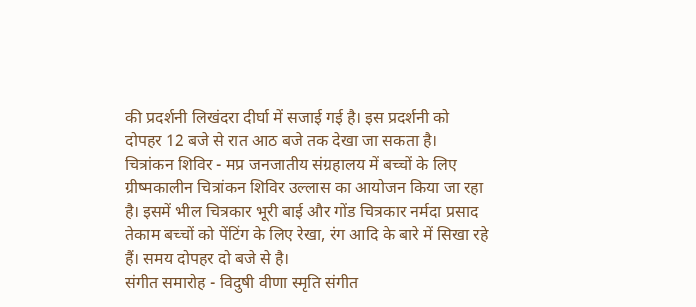की प्रदर्शनी लिखंदरा दीर्घा में सजाई गई है। इस प्रदर्शनी को दोपहर 12 बजे से रात आठ बजे तक देखा जा सकता है।
चित्रांकन शिविर - मप्र जनजातीय संग्रहालय में बच्चों के लिए ग्रीष्मकालीन चित्रांकन शिविर उल्लास का आयोजन किया जा रहा है। इसमें भील चित्रकार भूरी बाई और गोंड चित्रकार नर्मदा प्रसाद तेकाम बच्चों को पेंटिंग के लिए रेखा, रंग आदि के बारे में सिखा रहे हैं। समय दोपहर दो बजे से है।
संगीत समारोह - विदुषी वीणा स्मृति संगीत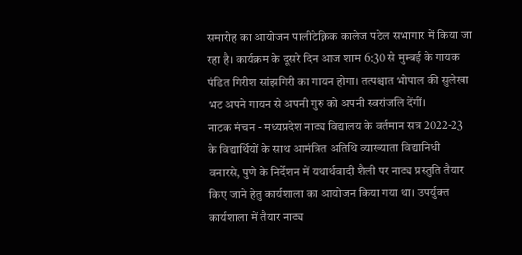समारोह का आयोजन पालीटेक्निक कालेज पटेल सभागार में किया जा रहा है। कार्यक्रम के दूसरे दिन आज शाम 6:30 से मुम्बई के गायक पंडित गिरीश सांझगिरी का गायन होगा। तत्पश्चात भोपाल की सुलेखा भट अपने गायन से अपनी गुरु को अपनी स्वरांजलि देंगीं।
नाटक मंचन - मध्यप्रदेश नाट्य विद्यालय के वर्तमान सत्र 2022-23 के विद्यार्थियों के साथ आमंत्रित अतिथि व्याख्याता विद्यानिधी वनारसे, पुणे के निर्देशन में यथार्थवादी शैली पर नाट्य प्रस्तुति तैयार किए जाने हेतु कार्यशाला का आयोजन किया गया था। उपर्युक्त कार्यशाला में तैयार नाट्य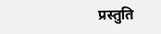प्रस्तुति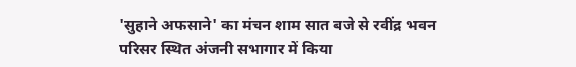'सुहाने अफसाने' का मंचन शाम सात बजे से रवींद्र भवन परिसर स्थित अंजनी सभागार में किया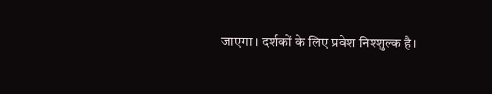जाएगा। दर्शकों के लिए प्रवेश निश्शुल्क है।